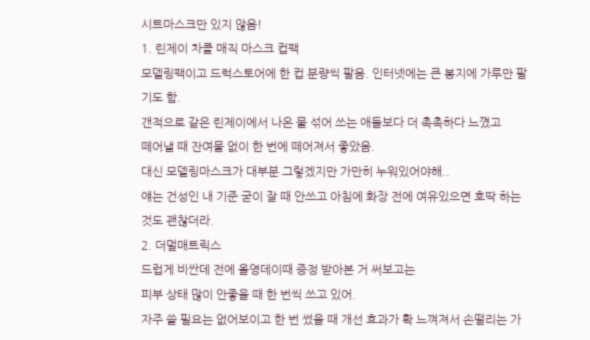시트마스크만 있지 않음!
1. 린제이 차콜 매직 마스크 컵팩
모델링팩이고 드럭스토어에 한 컵 분량씩 팔음. 인터넷에는 큰 봉지에 가루만 팔기도 함.
갠적으로 같은 린제이에서 나온 물 섞어 쓰는 애들보다 더 촉촉하다 느꼈고
떼어낼 때 잔여물 없이 한 번에 떼어져서 좋았음.
대신 모델링마스크가 대부분 그렇겠지만 가만히 누워있어야해..
얘는 건성인 내 기준 굳이 잘 때 안쓰고 아침에 화장 전에 여유있으면 호딱 하는 것도 괜찮더라.
2. 더멀매트릭스
드럽게 비싼데 전에 올영데이때 증정 받아본 거 써보고는
피부 상태 많이 안좋을 때 한 번씩 쓰고 있어.
자주 쓸 필요는 없어보이고 한 번 썼을 때 개선 효과가 확 느껴져서 손떨리는 가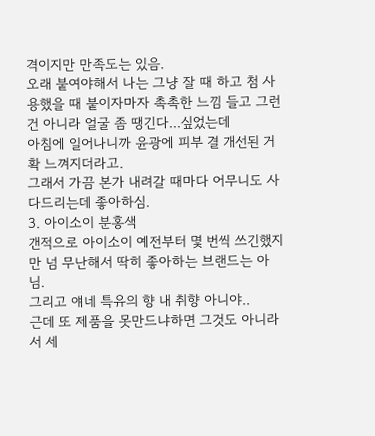격이지만 만족도는 있음.
오래 붙여야해서 나는 그냥 잘 때 하고 첨 사용했을 때 붙이자마자 촉촉한 느낌 들고 그런 건 아니라 얼굴 좀 땡긴다...싶었는데
아침에 일어나니까 윤광에 피부 결 개선된 거 확 느껴지더라고.
그래서 가끔 본가 내려갈 때마다 어무니도 사다드리는데 좋아하심.
3. 아이소이 분홍색
갠적으로 아이소이 예전부터 몇 번씩 쓰긴했지만 넘 무난해서 딱히 좋아하는 브랜드는 아님.
그리고 얘네 특유의 향 내 취향 아니야..
근데 또 제품을 못만드냐하면 그것도 아니라서 세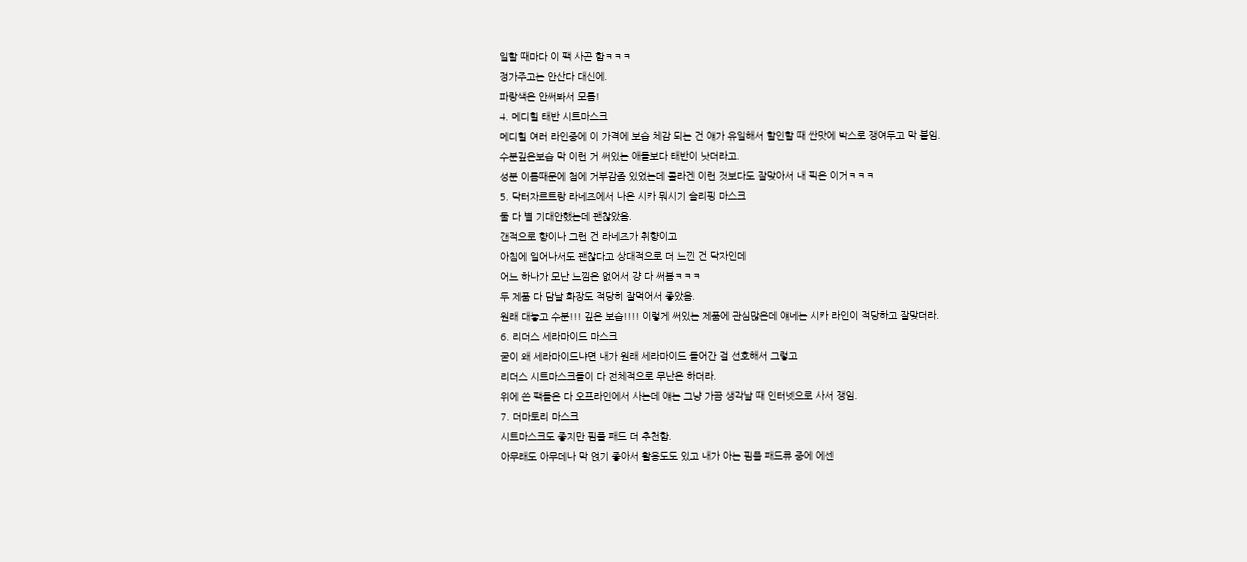일할 때마다 이 팩 사곤 함ㅋㅋㅋ
정가주고는 안산다 대신에.
파랑색은 안써봐서 모름!
4. 메디힐 태반 시트마스크
메디힐 여러 라인중에 이 가격에 보습 체감 되는 건 얘가 유일해서 할인할 때 싼맛에 박스로 쟁여두고 막 붙임.
수분깊은보습 막 이런 거 써있는 애들보다 태반이 낫더라고.
성분 이름때문에 첨에 거부감좀 있었는데 콜라겐 이런 것보다도 잘맞아서 내 픽은 이거ㅋㅋㅋ
5. 닥터자르트랑 라네즈에서 나온 시카 뭐시기 슬리핑 마스크
둘 다 별 기대안했는데 괜찮았음.
갠적으로 향이나 그런 건 라네즈가 취향이고
아침에 일어나서도 괜찮다고 상대적으로 더 느낀 건 닥자인데
어느 하나가 모난 느낌은 없어서 걍 다 써봄ㅋㅋㅋ
두 제품 다 담날 화장도 적당히 잘먹어서 좋았음.
원래 대놓고 수분!!! 깊은 보습!!!! 이렇게 써있는 제품에 관심많은데 얘네는 시카 라인이 적당하고 잘맞더라.
6. 리더스 세라마이드 마스크
굳이 왜 세라마이드냐면 내가 원래 세라마이드 들어간 걸 선호해서 그렇고
리더스 시트마스크들이 다 전체적으로 무난은 하더라.
위에 쓴 팩들은 다 오프라인에서 사는데 얘는 그냥 가끔 생각날 때 인터넷으로 사서 쟁임.
7. 더마토리 마스크
시트마스크도 좋지만 핌플 패드 더 추천함.
아무래도 아무데나 막 얹기 좋아서 활용도도 있고 내가 아는 핌플 패드류 중에 에센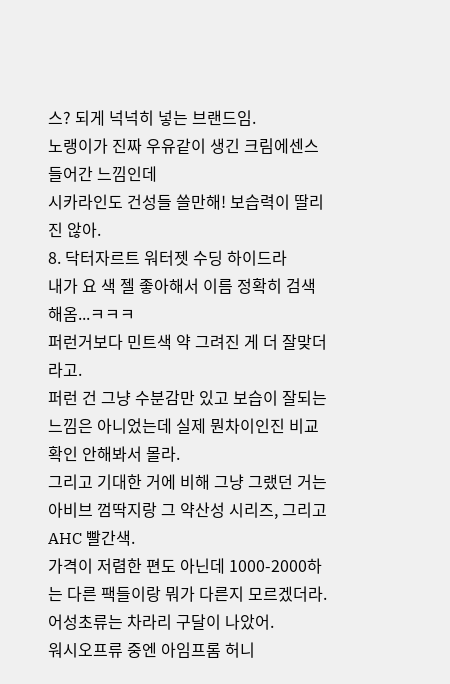스? 되게 넉넉히 넣는 브랜드임.
노랭이가 진짜 우유같이 생긴 크림에센스 들어간 느낌인데
시카라인도 건성들 쓸만해! 보습력이 딸리진 않아.
8. 닥터자르트 워터젯 수딩 하이드라
내가 요 색 젤 좋아해서 이름 정확히 검색해옴...ㅋㅋㅋ
퍼런거보다 민트색 약 그려진 게 더 잘맞더라고.
퍼런 건 그냥 수분감만 있고 보습이 잘되는 느낌은 아니었는데 실제 뭔차이인진 비교 확인 안해봐서 몰라.
그리고 기대한 거에 비해 그냥 그랬던 거는
아비브 껌딱지랑 그 약산성 시리즈, 그리고 AHC 빨간색.
가격이 저렴한 편도 아닌데 1000-2000하는 다른 팩들이랑 뭐가 다른지 모르겠더라.
어성초류는 차라리 구달이 나았어.
워시오프류 중엔 아임프롬 허니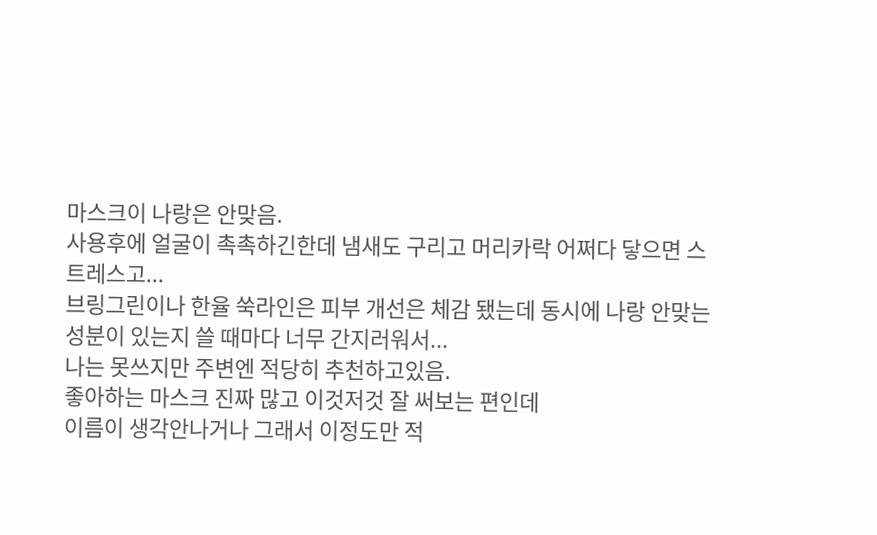마스크이 나랑은 안맞음.
사용후에 얼굴이 촉촉하긴한데 냄새도 구리고 머리카락 어쩌다 닿으면 스트레스고...
브링그린이나 한율 쑥라인은 피부 개선은 체감 됐는데 동시에 나랑 안맞는 성분이 있는지 쓸 때마다 너무 간지러워서...
나는 못쓰지만 주변엔 적당히 추천하고있음.
좋아하는 마스크 진짜 많고 이것저것 잘 써보는 편인데
이름이 생각안나거나 그래서 이정도만 적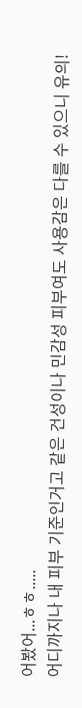어봤어...ㅎㅎ.....
어디까지나 내 피부 기준인거고 같은 건성이나 민감성 피부여도 사용감은 다를 수 있으니 유의!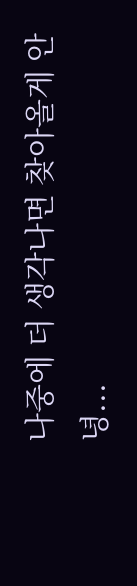나중에 더 생각나면 찾아올게 안녕...